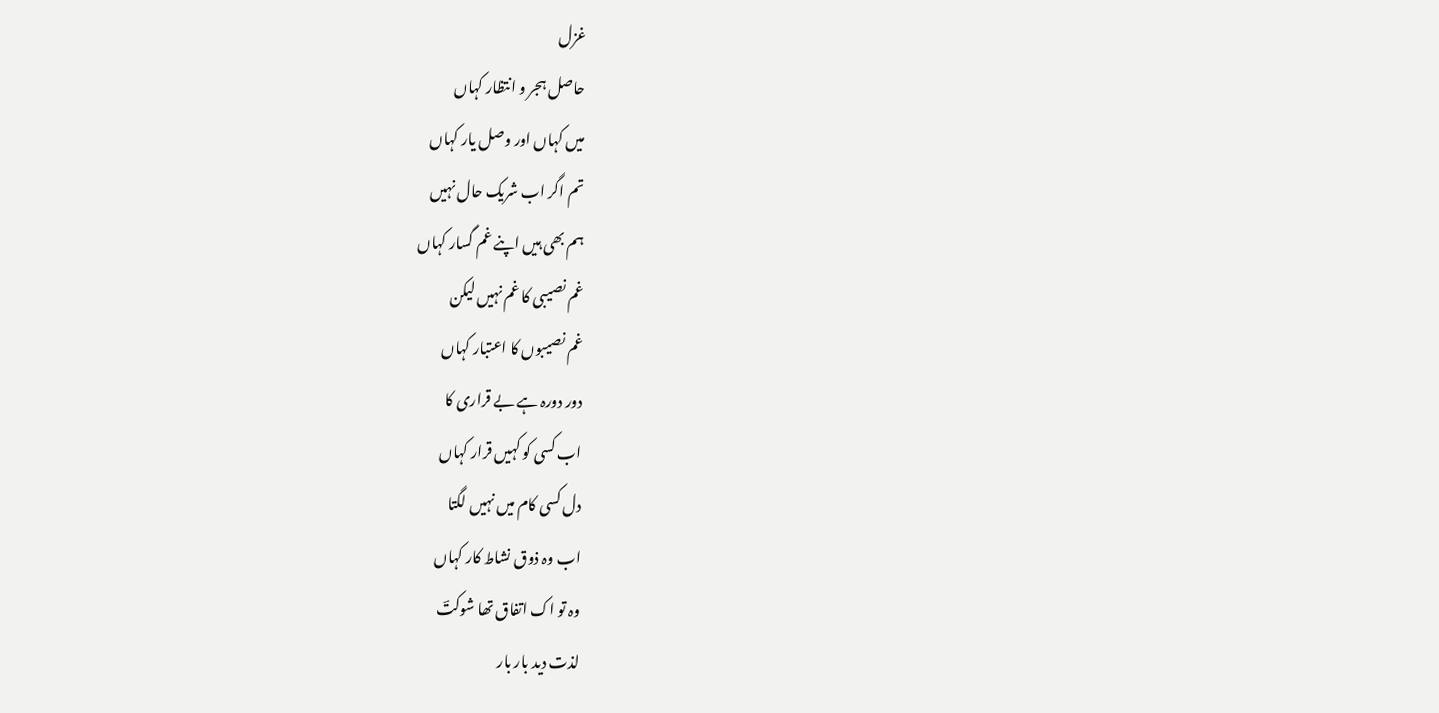غزل
حاصل ہجر و انتظار کہاں
میں کہاں اور وصل یار کہاں
تم اگر اب شریک حال نہیں
ہم بھی ہیں اپنے غم گسار کہاں
غم نصیبی کا غم نہیں لیکن
غم نصیبوں کا اعتبار کہاں
دور دورہ ہے بے قراری کا
اب کسی کو کہیں قرار کہاں
دل کسی کام میں نہیں لگتا
اب وہ ذوق نشاط کار کہاں
وہ تو اک اتفاق تھا شوکتؔ
لذت دید بار بار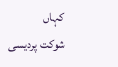کہاں
شوکت پردیسی